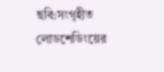ছবি:সংগৃহীত
লোডশেডিংয়ের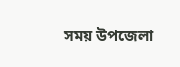সময় উপজেলা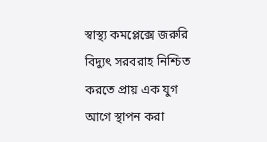স্বাস্থ্য কমপ্লেক্সে জরুরি বিদ্যুৎ সরবরাহ নিশ্চিত করতে প্রায় এক যুগ আগে স্থাপন করা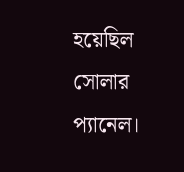হয়েছিল সোলার প্যানেল।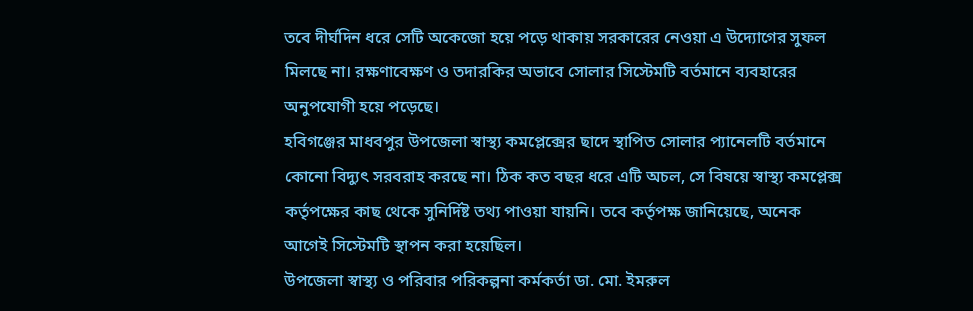তবে দীর্ঘদিন ধরে সেটি অকেজো হয়ে পড়ে থাকায় সরকারের নেওয়া এ উদ্যোগের সুফল মিলছে না। রক্ষণাবেক্ষণ ও তদারকির অভাবে সোলার সিস্টেমটি বর্তমানে ব্যবহারের অনুপযোগী হয়ে পড়েছে।
হবিগঞ্জের মাধবপুর উপজেলা স্বাস্থ্য কমপ্লেক্সের ছাদে স্থাপিত সোলার প্যানেলটি বর্তমানে কোনো বিদ্যুৎ সরবরাহ করছে না। ঠিক কত বছর ধরে এটি অচল, সে বিষয়ে স্বাস্থ্য কমপ্লেক্স কর্তৃপক্ষের কাছ থেকে সুনির্দিষ্ট তথ্য পাওয়া যায়নি। তবে কর্তৃপক্ষ জানিয়েছে, অনেক আগেই সিস্টেমটি স্থাপন করা হয়েছিল।
উপজেলা স্বাস্থ্য ও পরিবার পরিকল্পনা কর্মকর্তা ডা. মো. ইমরুল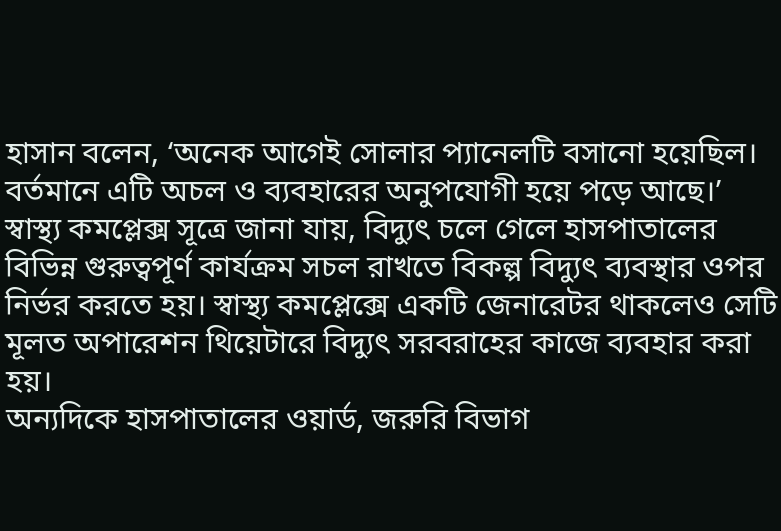হাসান বলেন, ‘অনেক আগেই সোলার প্যানেলটি বসানো হয়েছিল। বর্তমানে এটি অচল ও ব্যবহারের অনুপযোগী হয়ে পড়ে আছে।’
স্বাস্থ্য কমপ্লেক্স সূত্রে জানা যায়, বিদ্যুৎ চলে গেলে হাসপাতালের বিভিন্ন গুরুত্বপূর্ণ কার্যক্রম সচল রাখতে বিকল্প বিদ্যুৎ ব্যবস্থার ওপর নির্ভর করতে হয়। স্বাস্থ্য কমপ্লেক্সে একটি জেনারেটর থাকলেও সেটি মূলত অপারেশন থিয়েটারে বিদ্যুৎ সরবরাহের কাজে ব্যবহার করা হয়।
অন্যদিকে হাসপাতালের ওয়ার্ড, জরুরি বিভাগ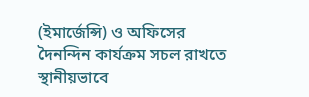(ইমার্জেন্সি) ও অফিসের দৈনন্দিন কার্যক্রম সচল রাখতে স্থানীয়ভাবে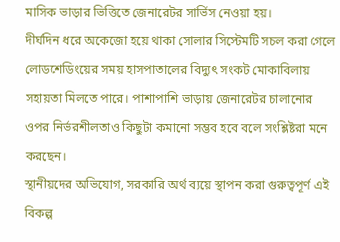মাসিক ভাড়ার ভিত্তিতে জেনারেটর সার্ভিস নেওয়া হয়।
দীর্ঘদিন ধরে অকেজো হয়ে থাকা সোলার সিস্টেমটি সচল করা গেলে লোডশেডিংয়ের সময় হাসপাতালের বিদ্যুৎ সংকট মোকাবিলায় সহায়তা মিলতে পারে। পাশাপাশি ভাড়ায় জেনারেটর চালানোর ওপর নির্ভরশীলতাও কিছুটা কমানো সম্ভব হবে বলে সংশ্লিষ্টরা মনে করছেন।
স্থানীয়দের অভিযোগ, সরকারি অর্থ ব্যয়ে স্থাপন করা গুরুত্বপূর্ণ এই বিকল্প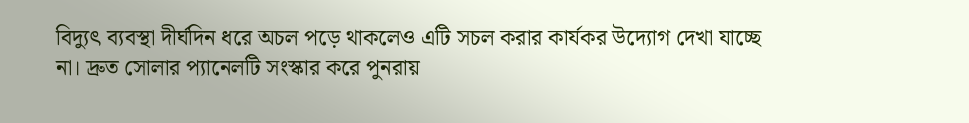বিদ্যুৎ ব্যবস্থা দীর্ঘদিন ধরে অচল পড়ে থাকলেও এটি সচল করার কার্যকর উদ্যোগ দেখা যাচ্ছে না। দ্রুত সোলার প্যানেলটি সংস্কার করে পুনরায়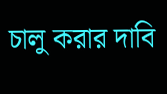চালু করার দাবি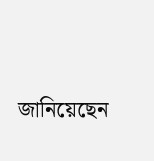জানিয়েছেন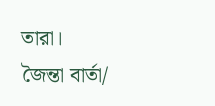তারা।
জৈন্তা বার্তা/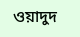ওয়াদুদ